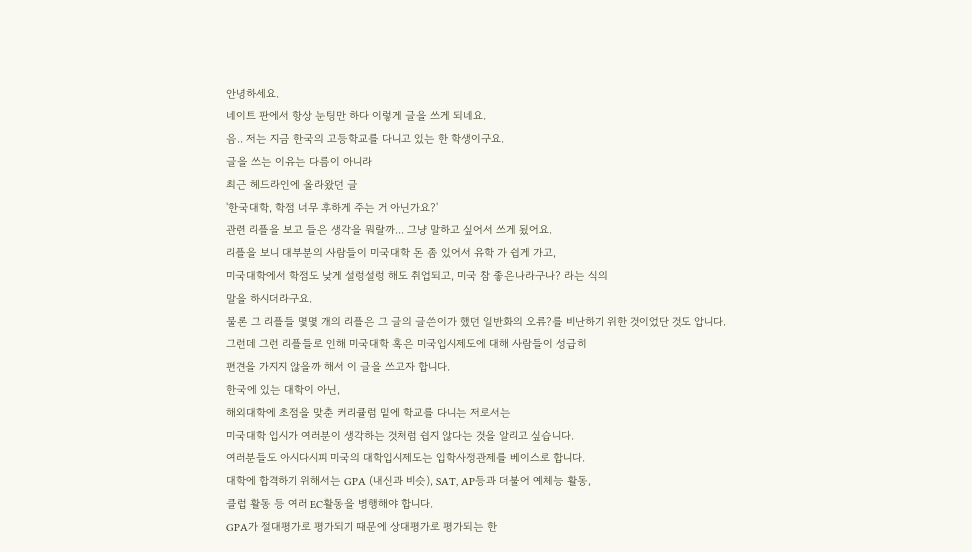안녕하세요.
네이트 판에서 항상 눈팅만 하다 이렇게 글을 쓰게 되네요.
음.. 저는 지금 한국의 고등학교를 다니고 있는 한 학생이구요.
글을 쓰는 이유는 다름이 아니라
최근 헤드라인에 올라왔던 글
'한국대학, 학점 너무 후하게 주는 거 아닌가요?'
관련 리플을 보고 들은 생각을 뭐랄까... 그냥 말하고 싶어서 쓰게 됬어요.
리플을 보니 대부분의 사람들이 미국대학 돈 좀 있어서 유학 가 쉽게 가고,
미국대학에서 학점도 낮게 설렁설렁 해도 취업되고, 미국 참 좋은나라구나? 라는 식의
말을 하시더라구요.
물론 그 리플들 몇몇 개의 리플은 그 글의 글쓴이가 했던 일반화의 오류?를 비난하기 위한 것이었단 것도 압니다.
그런데 그런 리플들로 인해 미국대학 혹은 미국입시제도에 대해 사람들이 성급히
편견을 가지지 않을까 해서 이 글을 쓰고자 합니다.
한국에 있는 대학이 아닌,
해외대학에 초점을 맞춘 커리큘럼 밑에 학교를 다니는 저로서는
미국대학 입시가 여러분이 생각하는 것처럼 쉽지 않다는 것을 알리고 싶습니다.
여러분들도 아시다시피 미국의 대학입시제도는 입학사정관제를 베이스로 합니다.
대학에 합격하기 위해서는 GPA (내신과 비슷), SAT, AP등과 더불어 예체능 활동,
클럽 활동 등 여러 EC활동을 병행해야 합니다.
GPA가 절대평가로 평가되기 때문에 상대평가로 평가되는 한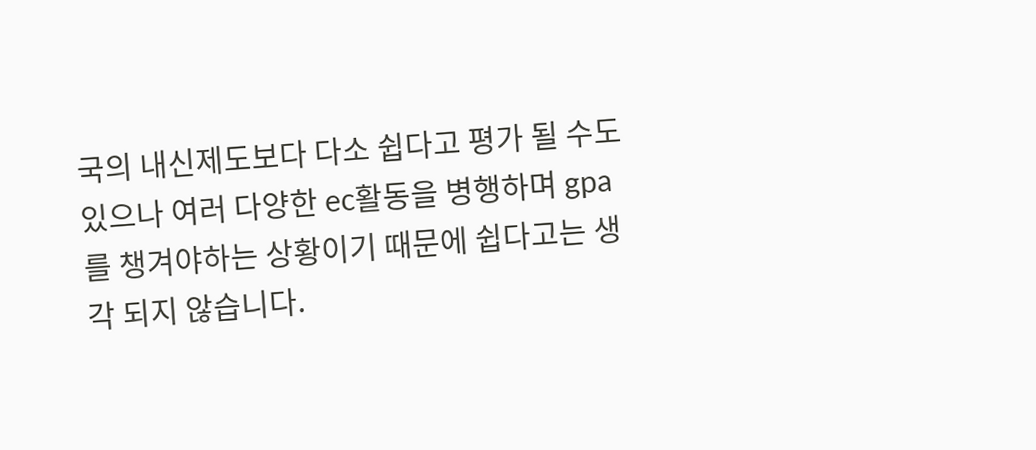국의 내신제도보다 다소 쉽다고 평가 될 수도 있으나 여러 다양한 ec활동을 병행하며 gpa를 챙겨야하는 상황이기 때문에 쉽다고는 생각 되지 않습니다.